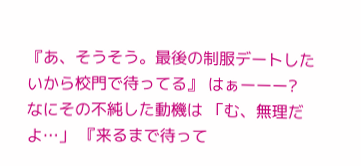『あ、そうそう。最後の制服デートしたいから校門で待ってる』 はぁーーー? なにその不純した動機は 「む、無理だよ…」 『来るまで待って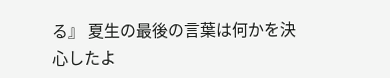る』 夏生の最後の言葉は何かを決心したよ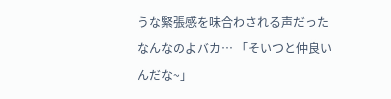うな緊張感を味合わされる声だった なんなのよバカ… 「そいつと仲良いんだな~」